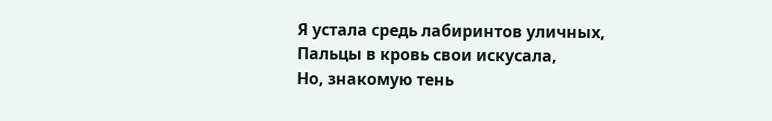Я устала средь лабиринтов уличных,
Пальцы в кровь свои искусала,
Но, знакомую тень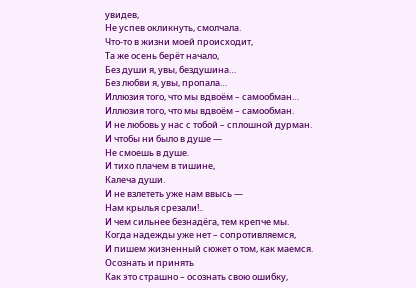увидев,
Не успев окликнуть, смолчала.
Что-то в жизни моей происходит,
Та же осень берёт начало,
Без души я, увы, бездушина…
Без любви я, увы, пропала…
Иллюзия того, что мы вдвоём – самообман…
Иллюзия того, что мы вдвоём – самообман.
И не любовь у нас с тобой – сплошной дурман.
И чтобы ни было в душе —
Не смоешь в душе.
И тихо плачем в тишине,
Калеча души.
И не взлететь уже нам ввысь —
Нам крылья срезали!..
И чем сильнее безнадёга, тем крепче мы.
Когда надежды уже нет – сопротивляемся,
И пишем жизненный сюжет о том, как маемся.
Осознать и принять
Как это страшно – осознать свою ошибку,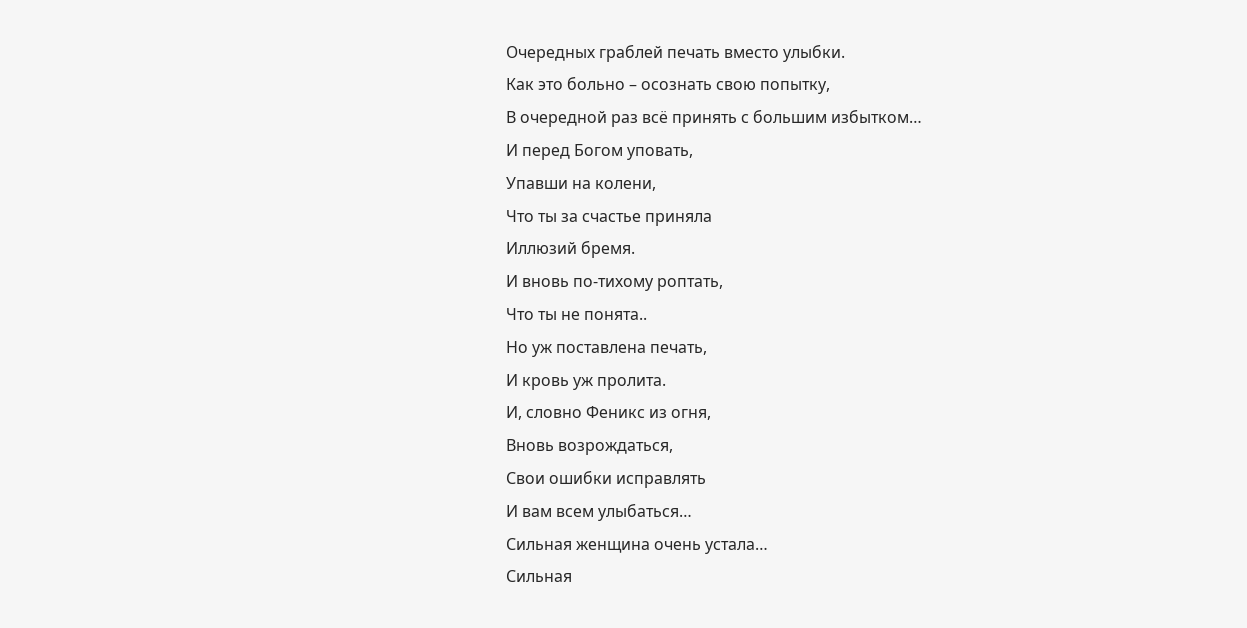Очередных граблей печать вместо улыбки.
Как это больно – осознать свою попытку,
В очередной раз всё принять с большим избытком…
И перед Богом уповать,
Упавши на колени,
Что ты за счастье приняла
Иллюзий бремя.
И вновь по-тихому роптать,
Что ты не понята..
Но уж поставлена печать,
И кровь уж пролита.
И, словно Феникс из огня,
Вновь возрождаться,
Свои ошибки исправлять
И вам всем улыбаться…
Сильная женщина очень устала…
Сильная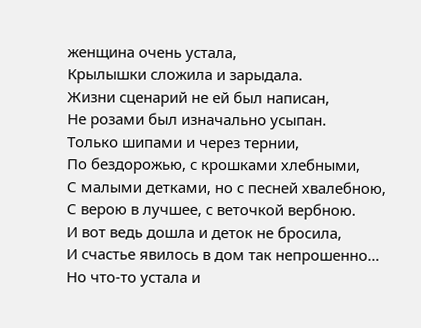женщина очень устала,
Крылышки сложила и зарыдала.
Жизни сценарий не ей был написан,
Не розами был изначально усыпан.
Только шипами и через тернии,
По бездорожью, с крошками хлебными,
С малыми детками, но с песней хвалебною,
С верою в лучшее, с веточкой вербною.
И вот ведь дошла и деток не бросила,
И счастье явилось в дом так непрошенно…
Но что-то устала и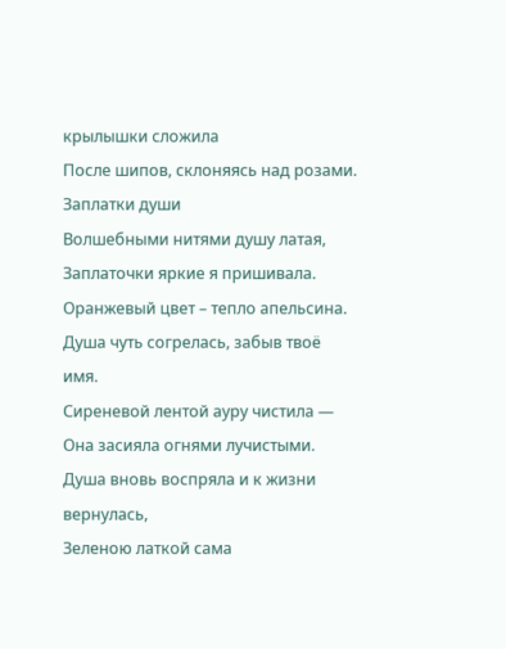крылышки сложила
После шипов, склоняясь над розами.
Заплатки души
Волшебными нитями душу латая,
Заплаточки яркие я пришивала.
Оранжевый цвет – тепло апельсина.
Душа чуть согрелась, забыв твоё имя.
Сиреневой лентой ауру чистила —
Она засияла огнями лучистыми.
Душа вновь воспряла и к жизни вернулась,
Зеленою латкой сама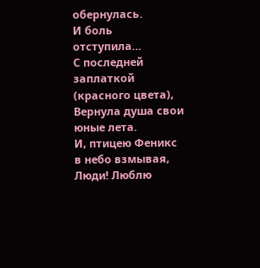обернулась.
И боль отступила…
С последней заплаткой (красного цвета),
Вернула душа свои юные лета.
И, птицею Феникс в небо взмывая,
Люди! Люблю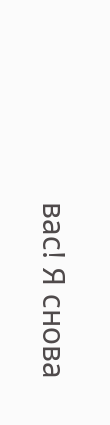вас! Я снова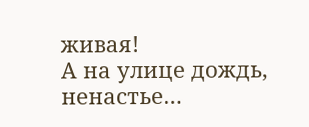живая!
А на улице дождь, ненастье…